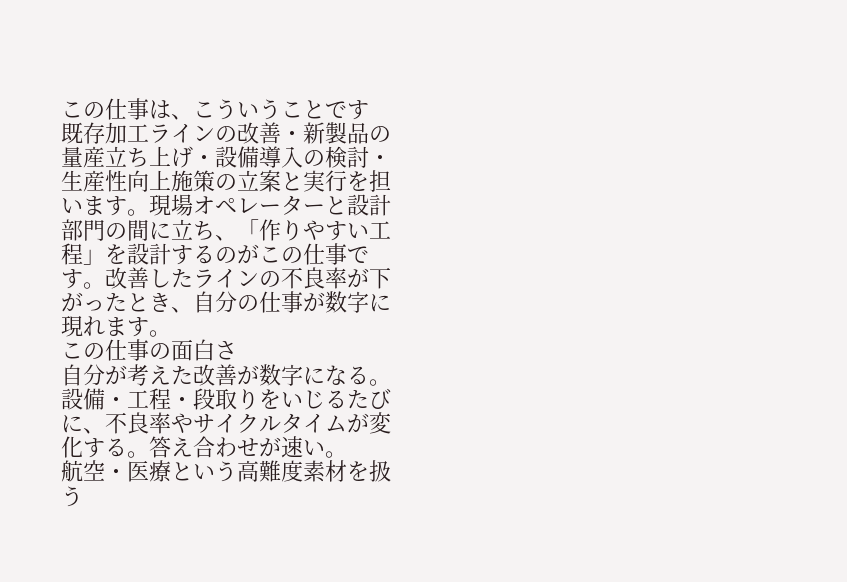この仕事は、こういうことです
既存加工ラインの改善・新製品の量産立ち上げ・設備導入の検討・生産性向上施策の立案と実行を担います。現場オペレーターと設計部門の間に立ち、「作りやすい工程」を設計するのがこの仕事です。改善したラインの不良率が下がったとき、自分の仕事が数字に現れます。
この仕事の面白さ
自分が考えた改善が数字になる。設備・工程・段取りをいじるたびに、不良率やサイクルタイムが変化する。答え合わせが速い。
航空・医療という高難度素材を扱う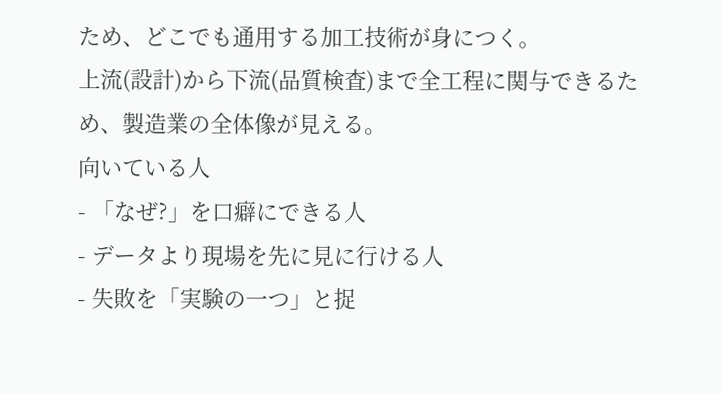ため、どこでも通用する加工技術が身につく。
上流(設計)から下流(品質検査)まで全工程に関与できるため、製造業の全体像が見える。
向いている人
- 「なぜ?」を口癖にできる人
- データより現場を先に見に行ける人
- 失敗を「実験の一つ」と捉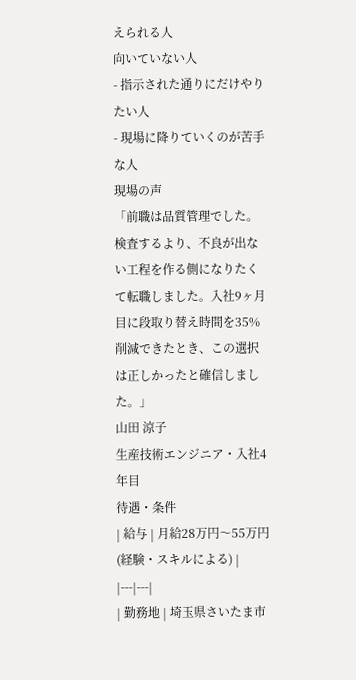えられる人
向いていない人
- 指示された通りにだけやりたい人
- 現場に降りていくのが苦手な人
現場の声
「前職は品質管理でした。検査するより、不良が出ない工程を作る側になりたくて転職しました。入社9ヶ月目に段取り替え時間を35%削減できたとき、この選択は正しかったと確信しました。」
山田 涼子
生産技術エンジニア・入社4年目
待遇・条件
| 給与 | 月給28万円〜55万円(経験・スキルによる) |
|---|---|
| 勤務地 | 埼玉県さいたま市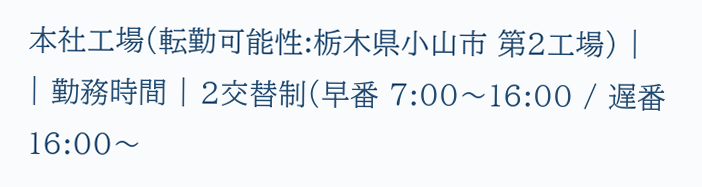本社工場(転勤可能性:栃木県小山市 第2工場) |
| 勤務時間 | 2交替制(早番 7:00〜16:00 / 遅番 16:00〜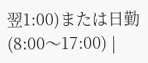翌1:00)または日勤(8:00〜17:00) |